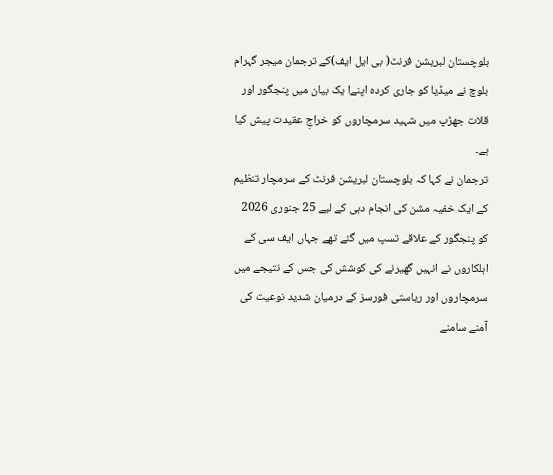بلوچستان لبریشن فرنٹ( بی ایل ایف)کے ترجمان میجر گہرام بلوچ نے میڈیا کو جاری کردہ اپنےا یک بیان میں پنجگور اور قلات جھڑپ میں شہید سرمچاروں کو خراجِ عقیدت پیش کیا ہے۔
ترجمان نے کہا کہ بلوچستان لبریشن فرنٹ کے سرمچار تنظیم کے ایک خفیہ مشن کی انجام دہی کے لیے 25 جنوری 2026 کو پنجگور کے علاقے تسپ میں گئے تھے جہاں ایف سی کے اہلکاروں نے انہیں گھیرنے کی کوشش کی جس کے نتیجے میں سرمچاروں اور ریاستی فورسز کے درمیان شدید نوعیت کی آمنے سامنے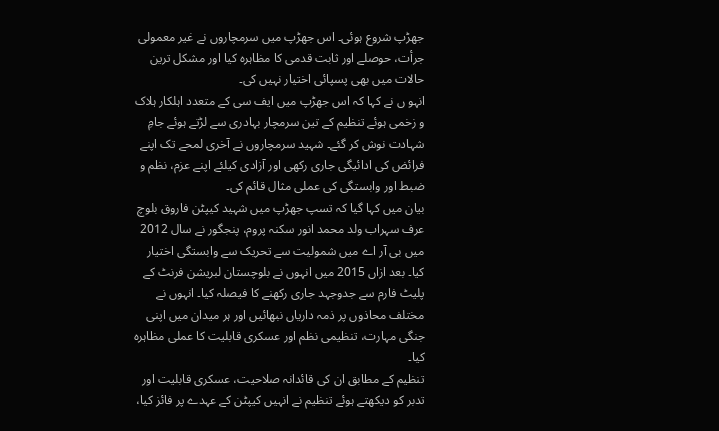جھڑپ شروع ہوئی۔ اس جھڑپ میں سرمچاروں نے غیر معمولی جرأت، حوصلے اور ثابت قدمی کا مظاہرہ کیا اور مشکل ترین حالات میں بھی پسپائی اختیار نہیں کی۔
انہو ں نے کہا کہ اس جھڑپ میں ایف سی کے متعدد اہلکار ہلاک و زخمی ہوئے تنظیم کے تین سرمچار بہادری سے لڑتے ہوئے جامِ شہادت نوش کر گئے۔ شہید سرمچاروں نے آخری لمحے تک اپنے فرائض کی ادائیگی جاری رکھی اور آزادی کیلئے اپنے عزم، نظم و ضبط اور وابستگی کی عملی مثال قائم کی۔
بیان میں کہا گیا کہ تسپ جھڑپ میں شہید کیپٹن فاروق بلوچ عرف سہراب ولد محمد انور سکنہ پروم، پنجگور نے سال 2012 میں بی آر اے میں شمولیت سے تحریک سے وابستگی اختیار کیا۔ بعد ازاں 2015 میں انہوں نے بلوچستان لبریشن فرنٹ کے پلیٹ فارم سے جدوجہد جاری رکھنے کا فیصلہ کیا۔ انہوں نے مختلف محاذوں پر ذمہ داریاں نبھائیں اور ہر میدان میں اپنی جنگی مہارت، تنظیمی نظم اور عسکری قابلیت کا عملی مظاہرہ کیا۔
تنظیم کے مطابق ان کی قائدانہ صلاحیت، عسکری قابلیت اور تدبر کو دیکھتے ہوئے تنظیم نے انہیں کیپٹن کے عہدے پر فائز کیا،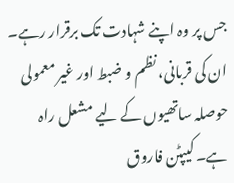جس پر وہ اپنے شہادت تک برقرار رہے۔ ان کی قربانی، نظم و ضبط اور غیر معمولی حوصلہ ساتھیوں کے لیے مشعل راہ ہے۔ کیپٹن فاروق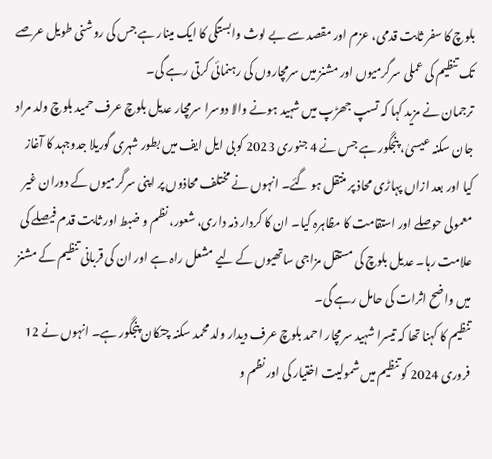بلوچ کا سفر ثابت قدمی، عزم اور مقصد سے بے لوث وابستگی کا ایک مینار ہے جس کی روشنی طویل عرصے تک تنظیم کی عملی سرگرمیوں اور مشنز میں سرمچاروں کی رہنمائی کرتی رہے گی۔
ترجمان نے مزید کہا کہ تسپ جھڑپ میں شہید ہونے والا دوسرا سرمچار عدیل بلوچ عرف حمید بلوچ ولد مراد جان سکنہ عیسیٰ، پنجگور ہے جس نے 4 جنوری 2023 کو بی ایل ایف میں بطور شہری گوریلا جدوجہد کا آغاز کیا اور بعد ازاں پہاڑی محاذ پر منتقل ہو گئے۔ انہوں نے مختلف محاذوں پر اپنی سرگرمیوں کے دوران غیر معمولی حوصلے اور استقامت کا مظاہرہ کیا۔ ان کا کردار ذمہ داری، شعور، نظم و ضبط اور ثابت قدم فیصلے کی علامت رہا۔ عدیل بلوچ کی مستقل مزاجی ساتھیوں کے لیے مشعل راہ ہے اور ان کی قربانی تنظیم کے مشنز میں واضح اثرات کی حامل رہے گی۔
تنظیم کا کہنا تھا کہ تیسرا شہید سرمچار احمد بلوچ عرف دیدار ولد محمد سکنہ چتکان پنجگور ہے۔ انہوں نے 12 فروری 2024 کو تنظیم میں شمولیت اختیار کی اور نظم و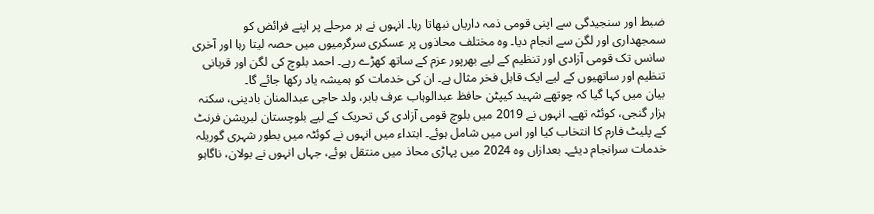ضبط اور سنجیدگی سے اپنی قومی ذمہ داریاں نبھاتا رہا۔ انہوں نے ہر مرحلے پر اپنے فرائض کو سمجھداری اور لگن سے انجام دیا۔ وہ مختلف محاذوں پر عسکری سرگرمیوں میں حصہ لیتا رہا اور آخری سانس تک قومی آزادی اور تنظیم کے لیے بھرپور عزم کے ساتھ کھڑے رہے۔ احمد بلوچ کی لگن اور قربانی تنظیم اور ساتھیوں کے لیے ایک قابل فخر مثال ہے۔ ان کی خدمات کو ہمیشہ یاد رکھا جائے گا۔
بیان میں کہا گیا کہ چوتھے شہید کیپٹن حافظ عبدالوہاب عرف بابر، ولد حاجی عبدالمنان بادینی، سکنہ ہزار گنجی، کوئٹہ تھے۔ انہوں نے 2019 میں بلوچ قومی آزادی کی تحریک کے لیے بلوچستان لبریشن فرنٹ کے پلیٹ فارم کا انتخاب کیا اور اس میں شامل ہوئے۔ ابتداء میں انہوں نے کوئٹہ میں بطور شہری گوریلہ خدمات سرانجام دیئے۔ بعدازاں وہ 2024 میں پہاڑی محاذ میں منتقل ہوئے، جہاں انہوں نے بولان، ناگاہو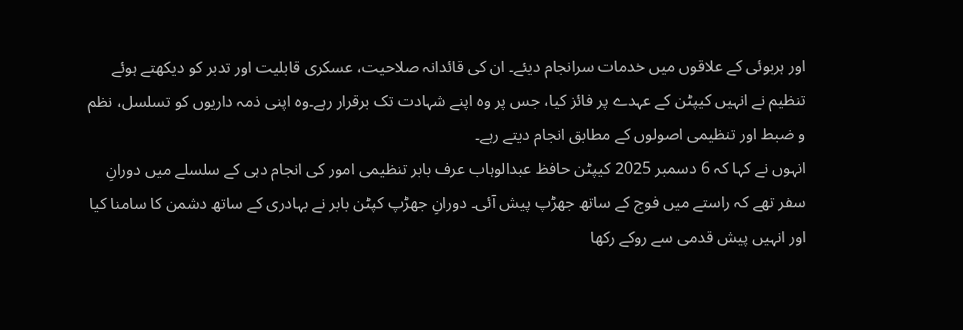اور ہربوئی کے علاقوں میں خدمات سرانجام دیئے۔ ان کی قائدانہ صلاحیت، عسکری قابلیت اور تدبر کو دیکھتے ہوئے تنظیم نے انہیں کیپٹن کے عہدے پر فائز کیا، جس پر وہ اپنے شہادت تک برقرار رہے۔وہ اپنی ذمہ داریوں کو تسلسل، نظم و ضبط اور تنظیمی اصولوں کے مطابق انجام دیتے رہے۔
انہوں نے کہا کہ 6 دسمبر 2025 کیپٹن حافظ عبدالوہاب عرف بابر تنظیمی امور کی انجام دہی کے سلسلے میں دورانِ سفر تھے کہ راستے میں فوج کے ساتھ جھڑپ پیش آئی۔ دورانِ جھڑپ کپٹن بابر نے بہادری کے ساتھ دشمن کا سامنا کیا اور انہیں پیش قدمی سے روکے رکھا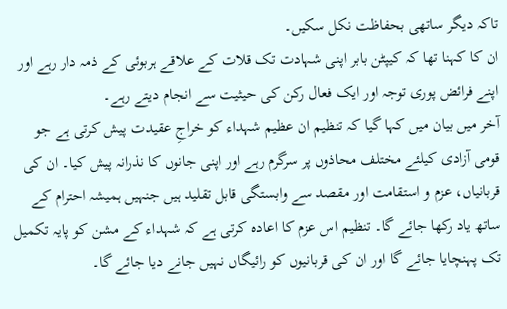تاکہ دیگر ساتھی بحفاظت نکل سکیں۔
ان کا کہنا تھا کہ کیپٹن بابر اپنی شہادت تک قلات کے علاقے ہربوئی کے ذمہ دار رہے اور اپنے فرائض پوری توجہ اور ایک فعال رکن کی حیثیت سے انجام دیتے رہے۔
آخر میں بیان میں کہا گیا کہ تنظیم ان عظیم شہداء کو خراجِ عقیدت پیش کرتی ہے جو قومی آزادی کیلئے مختلف محاذوں پر سرگرم رہے اور اپنی جانوں کا نذرانہ پیش کیا۔ ان کی قربانیاں، عزم و استقامت اور مقصد سے وابستگی قابل تقلید ہیں جنہیں ہمیشہ احترام کے ساتھ یاد رکھا جائے گا۔ تنظیم اس عزم کا اعادہ کرتی ہے کہ شہداء کے مشن کو پایہ تکمیل تک پہنچایا جائے گا اور ان کی قربانیوں کو رائیگاں نہیں جانے دیا جائے گا۔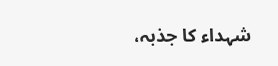شہداء کا جذبہ،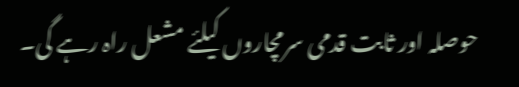حوصلہ اور ثابت قدمی سرمچاروں کیلئے مشعل راہ رہے گی۔